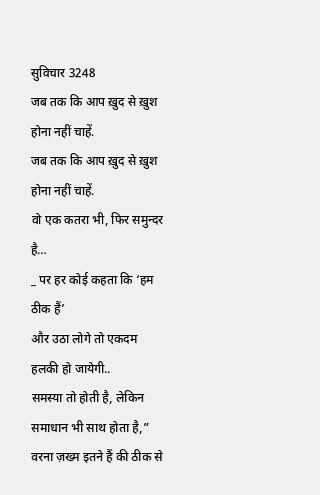सुविचार 3248
जब तक कि आप ख़ुद से ख़ुश होना नहीं चाहें.
जब तक कि आप ख़ुद से ख़ुश होना नहीं चाहें.
वो एक कतरा भी, फिर समुन्दर है…
_ पर हर कोई कहता कि ‘हम ठीक हैं’
और उठा लोगे तो एकदम हलकी हो जायेगी..
समस्या तो होती है, लेकिन समाधान भी साथ होता है,”
वरना ज़ख्म इतने हैं की ठीक से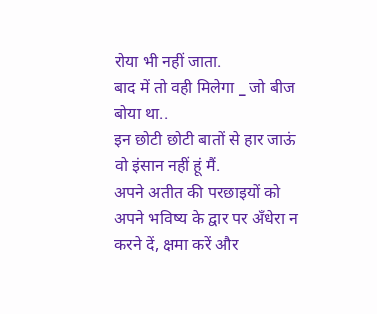रोया भी नहीं जाता.
बाद में तो वही मिलेगा _ जो बीज बोया था..
इन छोटी छोटी बातों से हार जाऊं वो इंसान नहीं हूं मैं.
अपने अतीत की परछाइयों को अपने भविष्य के द्वार पर अँधेरा न करने दें, क्षमा करें और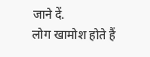जाने दें.
लोग खामोश होते हैं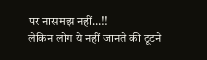पर नासमझ नहीं…!!
लेकिन लोग ये नहीं जानते की टूटने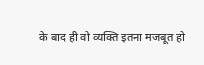के बाद ही वो व्यक्ति इतना मजबूत हो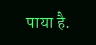पाया है.